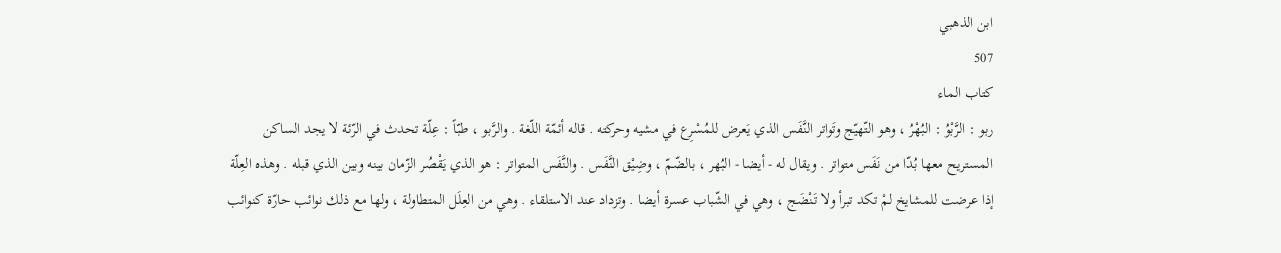ابن الذهبي
507
كتاب الماء
ربو : الرَّبْوُ : البُهْرُ ، وهو التّهيّج وتَواتر النَّفَس الذي يَعرض للمُسْرِع في مشيه وحركته . قاله أئمّة اللّغة . والرَّبو ، طبّاً : عِلّة تحدث في الرّئة لا يجد الساكن المستريح معها بُدّا من نَفَس متواتر . ويقال له - أيضا - البُهر ، بالضّمّ ، وضِيْق النَّفَس . والنَّفَس المتواتر : هو الذي يَقْصُر الزّمان بينه وبين الذي قبله . وهذه العِلّة إذا عرضت للمشايخ لمْ تكد تبرأ ولا تَنْضَج ، وهي في الشّباب عسرة أيضا . وتزداد عند الاستلقاء . وهي من العِلَل المتطاولة ، ولها مع ذلك نوائب حارّة كنوائب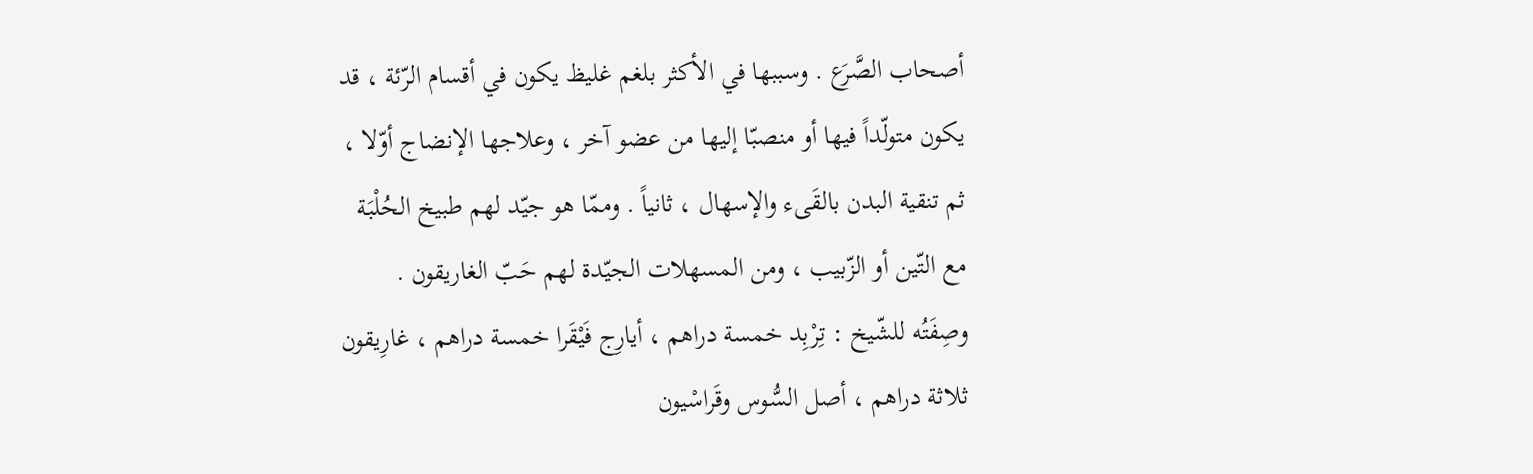أصحاب الصَّرَع . وسببها في الأكثر بلغم غليظ يكون في أقسام الرّئة ، قد يكون متولّداً فيها أو منصبّا إليها من عضو آخر ، وعلاجها الإنضاج أوّلا ، ثم تنقية البدن بالقَىء والإسهال ، ثانياً . وممّا هو جيّد لهم طبيخ الحُلْبَة مع التّين أو الزّبيب ، ومن المسهلات الجيّدة لهم حَبّ الغاريقون . وصِفَتُه للشّيخ : تِرْبِد خمسة دراهم ، أيارِج فَيْقَرا خمسة دراهم ، غارِيقون ثلاثة دراهم ، أصل السُّوس وقَراسْيون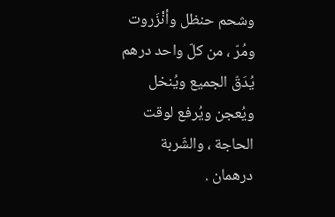وشحم حنظل وأنْزَروت ومُرّ ، من كلّ واحد درهم يُدَقّ الجميع ويُنخل ويُعجن ويُرفع لوقت الحاجة ، والشّربة درهمان .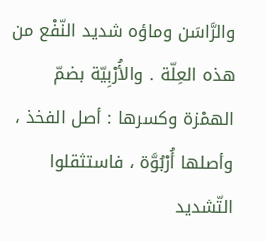والرَّاسَن وماؤه شديد النّفْع من هذه العِلّة . والأُرْبِيّة بضمّ الهمْزة وكسرها : أصل الفخذ ، وأصلها أُرْبُوَّة ، فاستثقلوا التّشديد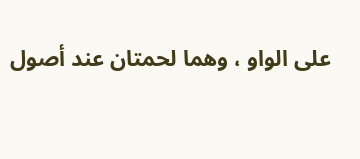على الواو ، وهما لحمتان عند أصول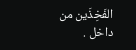الفَخِذَين من داخل .